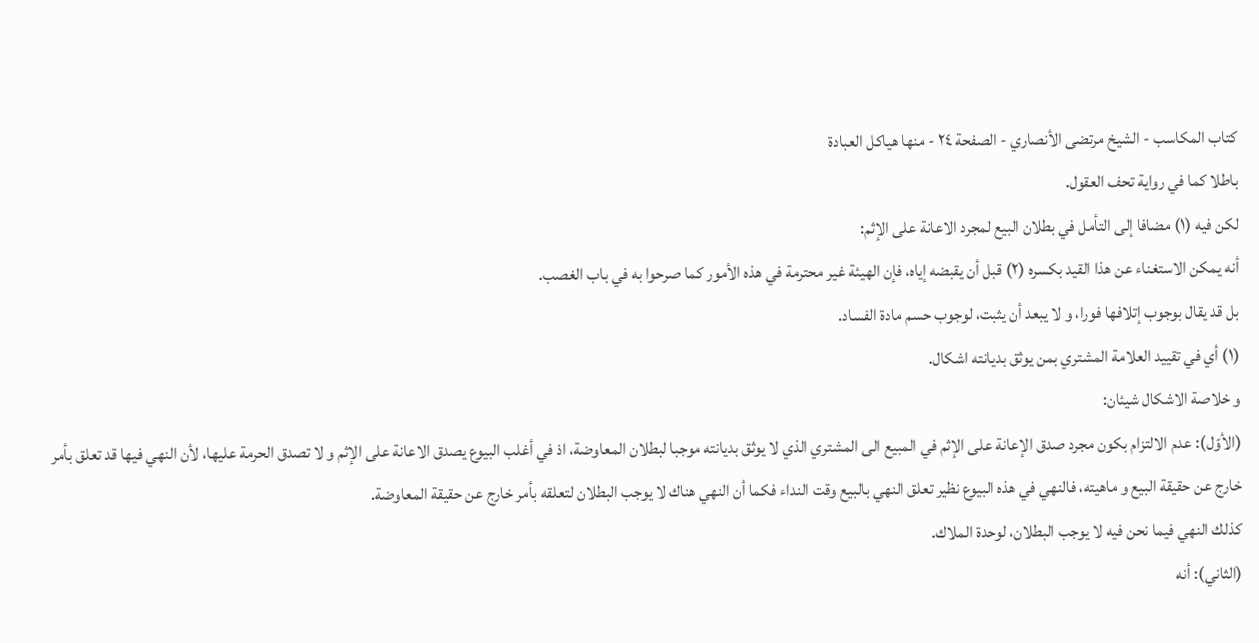كتاب المكاسب - الشيخ مرتضى الأنصاري - الصفحة ٢٤ - منها هياكل العبادة
باطلا كما في رواية تحف العقول.
لكن فيه (١) مضافا إلى التأمل في بطلان البيع لمجرد الاعانة على الإثم:
أنه يمكن الاستغناء عن هذا القيد بكسره (٢) قبل أن يقبضه إياه، فإن الهيئة غير محترمة في هذه الأمور كما صرحوا به في باب الغصب.
بل قد يقال بوجوب إتلافها فورا، و لا يبعد أن يثبت، لوجوب حسم مادة الفساد.
(١) أي في تقييد العلامة المشتري بمن يوثق بديانته اشكال.
و خلاصة الاشكال شيئان:
(الأوّل): عدم الالتزام بكون مجرد صدق الإعانة على الإثم في المبيع الى المشتري الذي لا يوثق بديانته موجبا لبطلان المعاوضة، اذ في أغلب البيوع يصدق الاعانة على الإثم و لا تصدق الحرمة عليها، لأن النهي فيها قد تعلق بأمر خارج عن حقيقة البيع و ماهيته، فالنهي في هذه البيوع نظير تعلق النهي بالبيع وقت النداء فكما أن النهي هناك لا يوجب البطلان لتعلقه بأمر خارج عن حقيقة المعاوضة.
كذلك النهي فيما نحن فيه لا يوجب البطلان، لوحدة الملاك.
(الثاني): أنه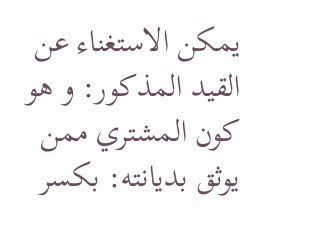يمكن الاستغناء عن القيد المذكور: و هو كون المشتري ممن يوثق بديانته: بكسر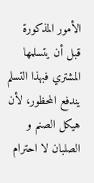الأمور المذكورة قبل أن يتسلمها المشتري فبهذا التسلم يندفع المحظور، لأن هيكل الصنم و الصلبان لا احترام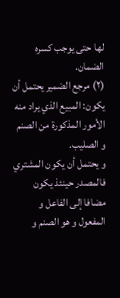لها حتى يوجب كسره الضمان.
(٢) مرجع الضمير يحتمل أن يكون: المبيع الذي يراد منه الأمور المذكورة من الصنم و الصليب.
و يحتمل أن يكون المشتري فالمصدر حينئذ يكون مضافا إلى الفاعل و المفعول و هو الصنم و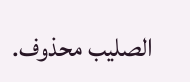الصليب محذوف.